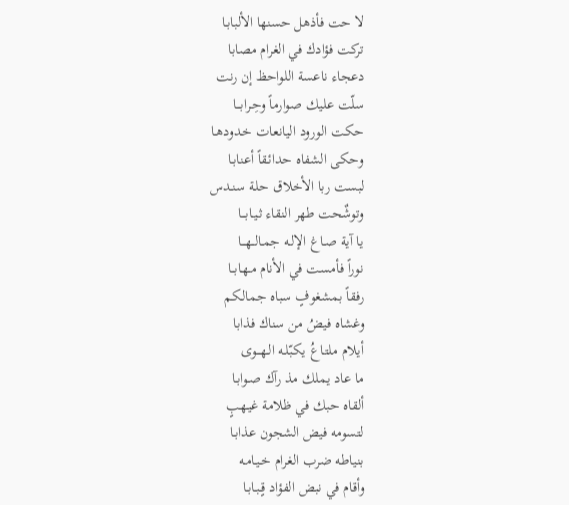لا حت فأذهل حسنها الألبابـا
تركت فؤادك في الغرام مصابا
دعجاء ناعسة اللواحظ إن رنت
سلّت عليك صوارماً وحِـرابـــا
حكت الورود اليانعات خـدودهـا
وحكى الشفاه حدائـقاً أعنابـا
لبست ربا الأخلاق حلـة سنـدس
وتوشٌحت طهر النقاء ثـيـابـــا
يا آية صـاغ الإلـه جمـالــهـــا
نوراً فأمست في الأنام مـهـابــا
رفقاً بمشغوفٍ سباه جمالـكم
وغشاه فيضُ من سناك فذابا
أيلام ملتـاعُ يكبّلـه الـهـــوى
ما عاد يملك مذ رآك صـوابـا
ألقاه حبك في ظلامة غيـهبٍ
لتسومه فيض الشجون عذابـا
بنياطه ضرب الغرام خـيـامـه
وأقام في نبض الفؤاد قٍـبـابـا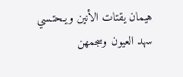هيمان يقتات الأنين ويـحتـسي
سهد العيون وسجمهن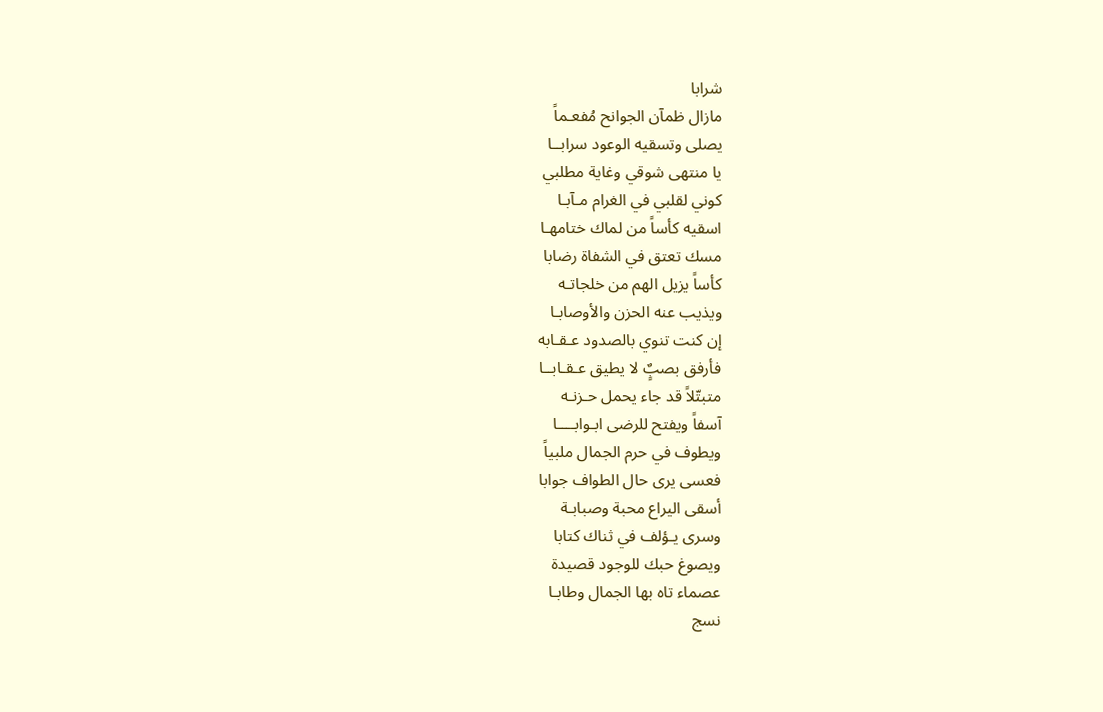شرابا
مازال ظمآن الجوانح مُفعـماً
يصلى وتسقيه الوعود سرابــا
يا منتهى شوقي وغاية مطلبي
كوني لقلبي في الغرام مـآبـا
اسقيه كأساً من لماك ختامهـا
مسك تعتق في الشفاة رضابا
كأساً يزيل الهم من خلجاتـه
ويذيب عنه الحزن والأوصابـا
إن كنت تنوي بالصدود عـقـابه
فأرفق بصبٌٍ لا يطيق عـقـابــا
متبتّلاً قد جاء يحمل حـزنـه
آسفاً ويفتح للرضى ابـوابــــا
ويطوف في حرم الجمال ملبياً
فعسى يرى حال الطواف جوابا
أسقى اليراع محبة وصبابـة
وسرى يـؤلف في ثناك كتابا
ويصوغ حبك للوجود قصيدة
عصماء تاه بها الجمال وطابـا
نسج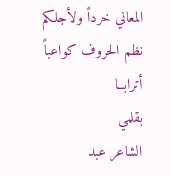المعاني خرداً ولأجلكم
نظم الحروف كواعباً أترابــا
بقلمي
الشاعر عبد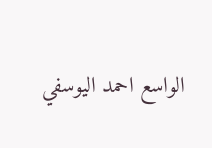الواسع احمد اليوسفي